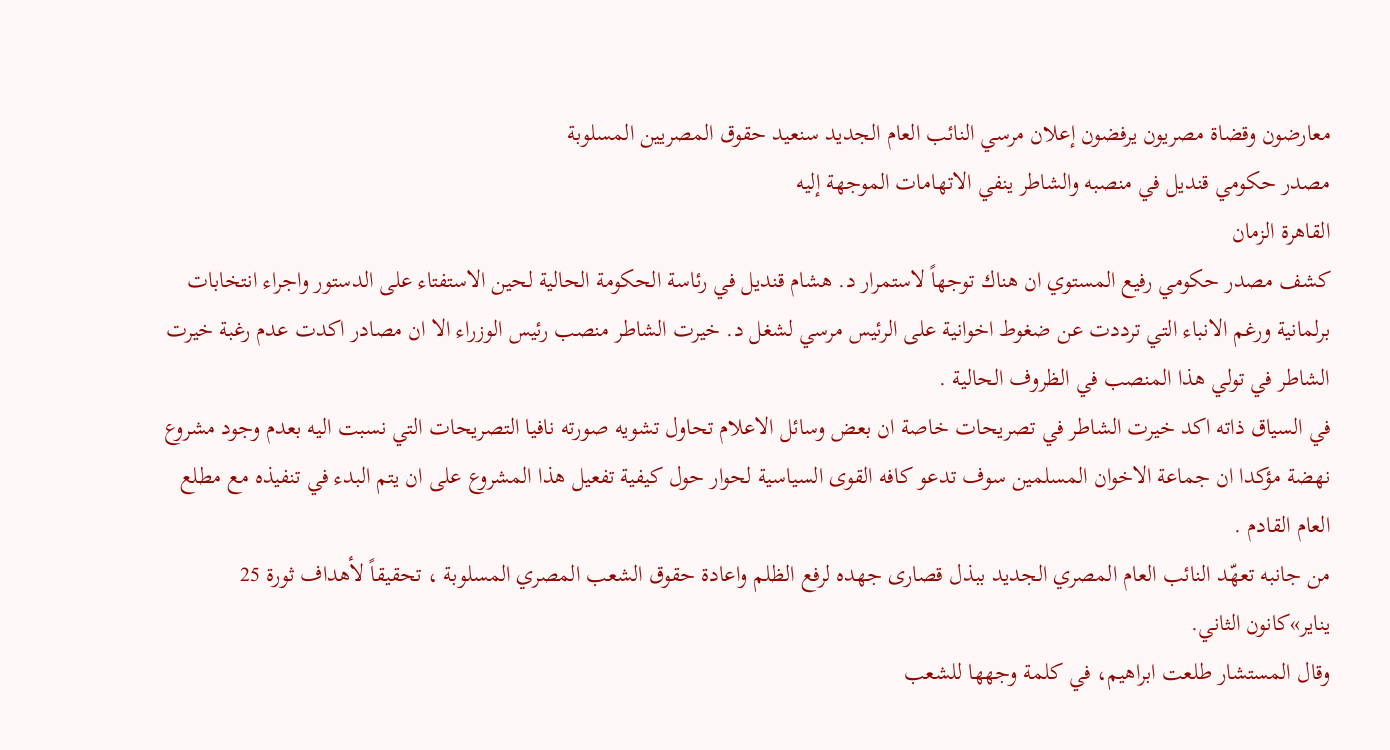معارضون وقضاة مصريون يرفضون إعلان مرسي النائب العام الجديد سنعيد حقوق المصريين المسلوبة
مصدر حكومي قنديل في منصبه والشاطر ينفي الاتهامات الموجهة إليه
القاهرة الزمان
كشف مصدر حكومي رفيع المستوي ان هناك توجهاً لاستمرار د. هشام قنديل في رئاسة الحكومة الحالية لحين الاستفتاء على الدستور واجراء انتخابات برلمانية ورغم الانباء التي ترددت عن ضغوط اخوانية على الرئيس مرسي لشغل د. خيرت الشاطر منصب رئيس الوزراء الا ان مصادر اكدت عدم رغبة خيرت الشاطر في تولي هذا المنصب في الظروف الحالية .
في السياق ذاته اكد خيرت الشاطر في تصريحات خاصة ان بعض وسائل الاعلام تحاول تشويه صورته نافيا التصريحات التي نسبت اليه بعدم وجود مشروع نهضة مؤكدا ان جماعة الاخوان المسلمين سوف تدعو كافه القوى السياسية لحوار حول كيفية تفعيل هذا المشروع على ان يتم البدء في تنفيذه مع مطلع العام القادم .
من جانبه تعهّد النائب العام المصري الجديد ببذل قصارى جهده لرفع الظلم واعادة حقوق الشعب المصري المسلوبة ، تحقيقاً لأهداف ثورة 25 يناير»كانون الثاني.
وقال المستشار طلعت ابراهيم، في كلمة وجهها للشعب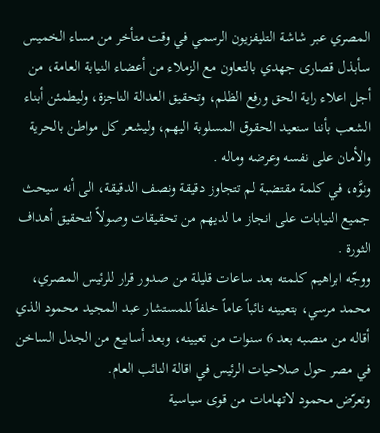المصري عبر شاشة التليفزيون الرسمي في وقت متأخر من مساء الخميس سأبذل قصارى جهدي بالتعاون مع الزملاء من أعضاء النيابة العامة، من أجل اعلاء راية الحق ورفع الظلم، وتحقيق العدالة الناجزة، وليطمئن أبناء الشعب بأننا سنعيد الحقوق المسلوبة اليهم، وليشعر كل مواطن بالحرية والأمان على نفسه وعرضه وماله .
ونوَّه، في كلمة مقتضبة لم تتجاوز دقيقة ونصف الدقيقة، الى أنه سيحث جميع النيابات على انجاز ما لديهم من تحقيقات وصولاً لتحقيق أهداف الثورة .
ووجّه ابراهيم كلمته بعد ساعات قليلة من صدور قرار للرئيس المصري، محمد مرسي، بتعيينه نائباً عاماً خلفاً للمستشار عبد المجيد محمود الذي أقاله من منصبه بعد 6 سنوات من تعيينه، وبعد أسابيع من الجدل الساخن في مصر حول صلاحيات الرئيس في اقالة النائب العام.
وتعرّض محمود لاتهامات من قوى سياسية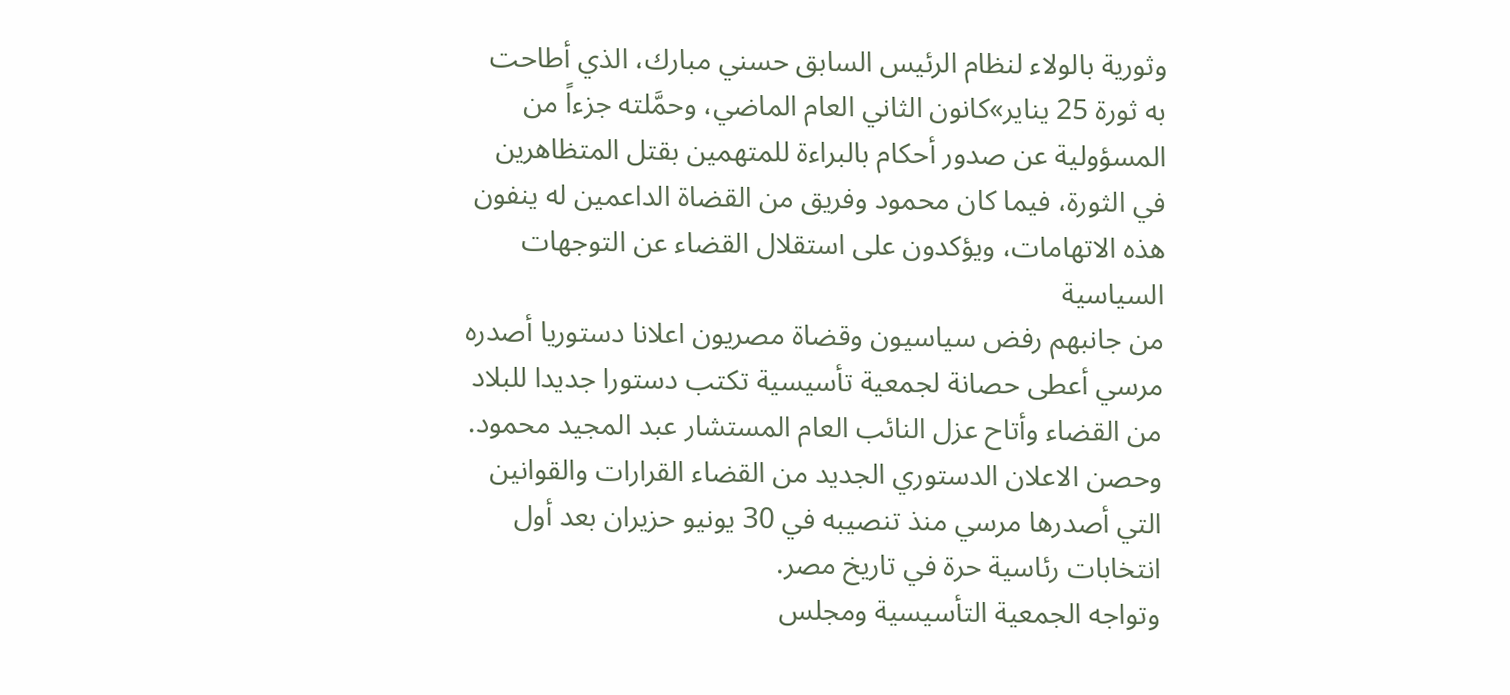وثورية بالولاء لنظام الرئيس السابق حسني مبارك، الذي أطاحت به ثورة 25 يناير»كانون الثاني العام الماضي، وحمَّلته جزءاً من المسؤولية عن صدور أحكام بالبراءة للمتهمين بقتل المتظاهرين في الثورة، فيما كان محمود وفريق من القضاة الداعمين له ينفون هذه الاتهامات، ويؤكدون على استقلال القضاء عن التوجهات السياسية
من جانبهم رفض سياسيون وقضاة مصريون اعلانا دستوريا أصدره مرسي أعطى حصانة لجمعية تأسيسية تكتب دستورا جديدا للبلاد من القضاء وأتاح عزل النائب العام المستشار عبد المجيد محمود.
وحصن الاعلان الدستوري الجديد من القضاء القرارات والقوانين التي أصدرها مرسي منذ تنصيبه في 30 يونيو حزيران بعد أول انتخابات رئاسية حرة في تاريخ مصر.
وتواجه الجمعية التأسيسية ومجلس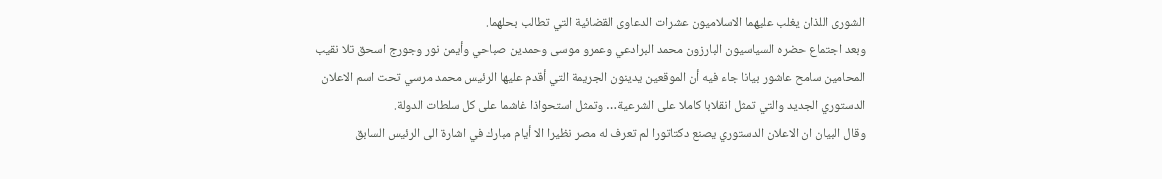الشورى اللذان يغلب عليهما الاسلاميون عشرات الدعاوى القضائية التي تطالب بحلهما.
وبعد اجتماع حضره السياسيون البارزون محمد البرادعي وعمرو موسى وحمدين صباحي وأيمن نور وجورج اسحق تلا نقيب المحامين سامح عاشور بيانا جاء فيه أن الموقعين يدينون الجريمة التي أقدم عليها الرئيس محمد مرسي تحت اسم الاعلان الدستوري الجديد والتي تمثل انقلابا كاملا على الشرعية… وتمثل استحواذا غاشما على كل سلطات الدولة.
وقال البيان ان الاعلان الدستوري يصنع دكتاتورا لم تعرف له مصر نظيرا الا أيام مبارك في اشارة الى الرئيس السابق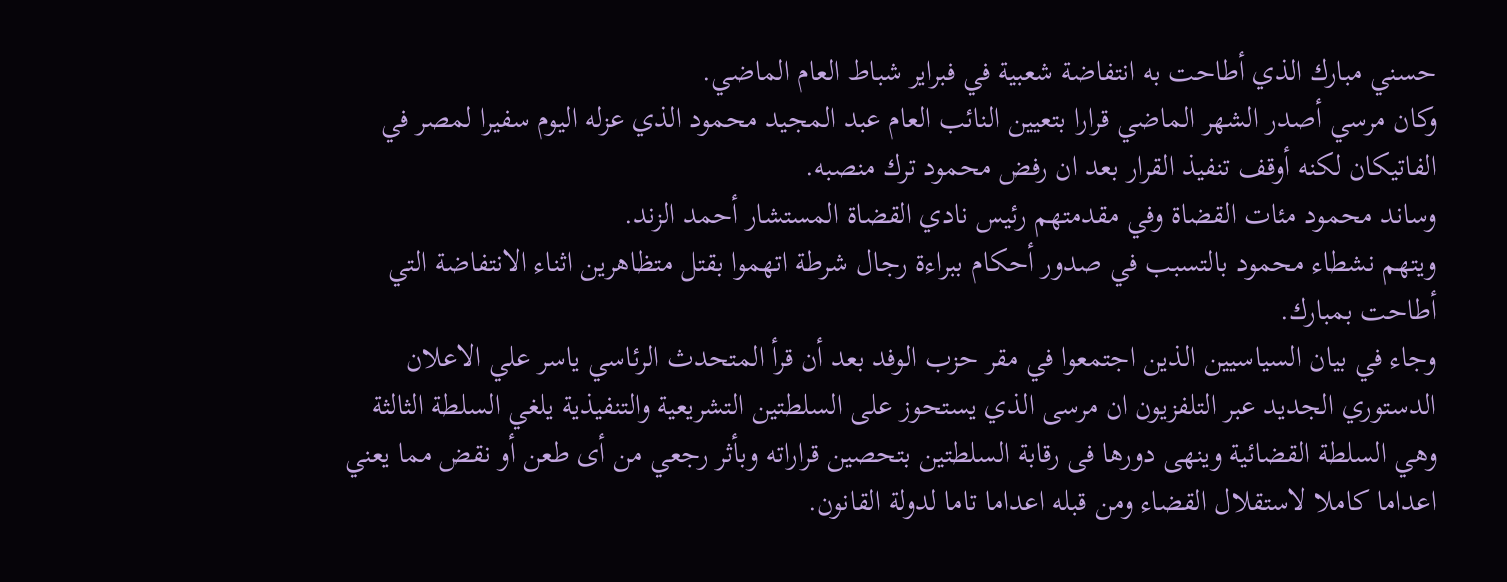حسني مبارك الذي أطاحت به انتفاضة شعبية في فبراير شباط العام الماضي.
وكان مرسي أصدر الشهر الماضي قرارا بتعيين النائب العام عبد المجيد محمود الذي عزله اليوم سفيرا لمصر في الفاتيكان لكنه أوقف تنفيذ القرار بعد ان رفض محمود ترك منصبه.
وساند محمود مئات القضاة وفي مقدمتهم رئيس نادي القضاة المستشار أحمد الزند.
ويتهم نشطاء محمود بالتسبب في صدور أحكام ببراءة رجال شرطة اتهموا بقتل متظاهرين اثناء الانتفاضة التي أطاحت بمبارك.
وجاء في بيان السياسيين الذين اجتمعوا في مقر حزب الوفد بعد أن قرأ المتحدث الرئاسي ياسر علي الاعلان الدستوري الجديد عبر التلفزيون ان مرسى الذي يستحوز على السلطتين التشريعية والتنفيذية يلغي السلطة الثالثة وهي السلطة القضائية وينهى دورها فى رقابة السلطتين بتحصين قراراته وبأثر رجعي من أى طعن أو نقض مما يعني اعداما كاملا لاستقلال القضاء ومن قبله اعداما تاما لدولة القانون.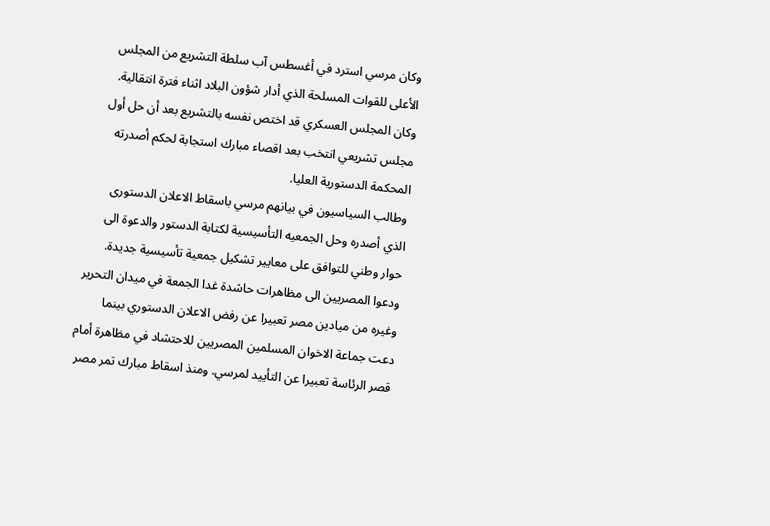وكان مرسي استرد في أغسطس آب سلطة التشريع من المجلس الأعلى للقوات المسلحة الذي أدار شؤون البلاد اثناء فترة انتقالية. وكان المجلس العسكري قد اختص نفسه بالتشريع بعد أن حل أول مجلس تشريعي انتخب بعد اقصاء مبارك استجابة لحكم أصدرته المحكمة الدستورية العليا.
وطالب السياسيون في بيانهم مرسي باسقاط الاعلان الدستورى الذي أصدره وحل الجمعيه التأسيسية لكتابة الدستور والدعوة الى حوار وطني للتوافق على معايير تشكيل جمعية تأسيسية جديدة.
ودعوا المصريين الى مظاهرات حاشدة غدا الجمعة في ميدان التحرير وغيره من ميادين مصر تعبيرا عن رفض الاعلان الدستوري بينما دعت جماعة الاخوان المسلمين المصريين للاحتشاد في مظاهرة أمام قصر الرئاسة تعبيرا عن التأييد لمرسي. ومنذ اسقاط مبارك تمر مصر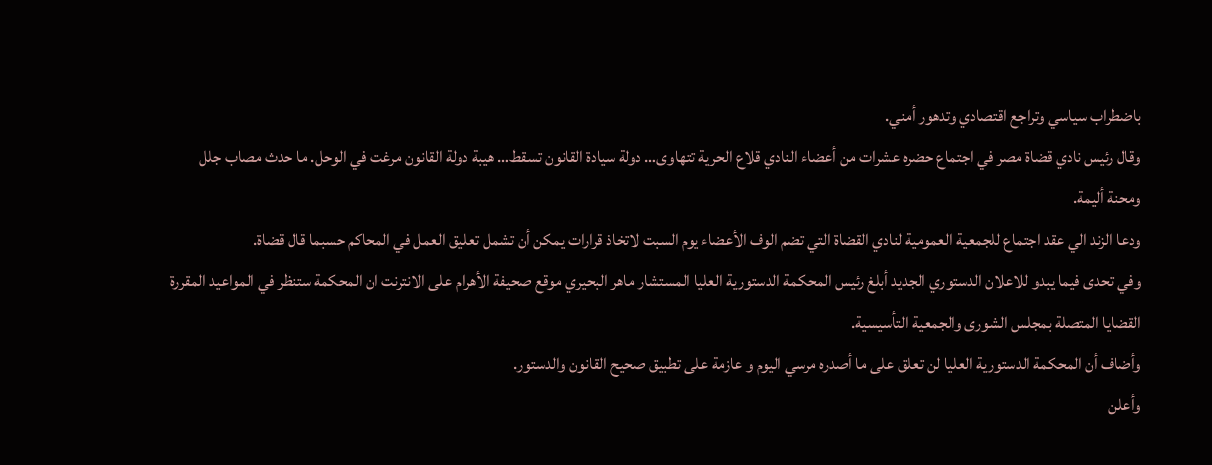باضطراب سياسي وتراجع اقتصادي وتدهور أمني.
وقال رئيس نادي قضاة مصر في اجتماع حضره عشرات من أعضاء النادي قلاع الحرية تتهاوى… دولة سيادة القانون تسقط… هيبة دولة القانون مرغت في الوحل. ما حدث مصاب جلل ومحنة أليمة.
ودعا الزند الي عقد اجتماع للجمعية العمومية لنادي القضاة التي تضم الوف الأعضاء يوم السبت لاتخاذ قرارات يمكن أن تشمل تعليق العمل في المحاكم حسبما قال قضاة.
وفي تحدى فيما يبدو للاعلان الدستوري الجديد أبلغ رئيس المحكمة الدستورية العليا المستشار ماهر البحيري موقع صحيفة الأهرام على الانترنت ان المحكمة ستنظر في المواعيد المقررة القضايا المتصلة بمجلس الشورى والجمعية التأسيسية.
وأضاف أن المحكمة الدستورية العليا لن تعلق على ما أصدره مرسي اليوم و عازمة على تطبيق صحيح القانون والدستور.
وأعلن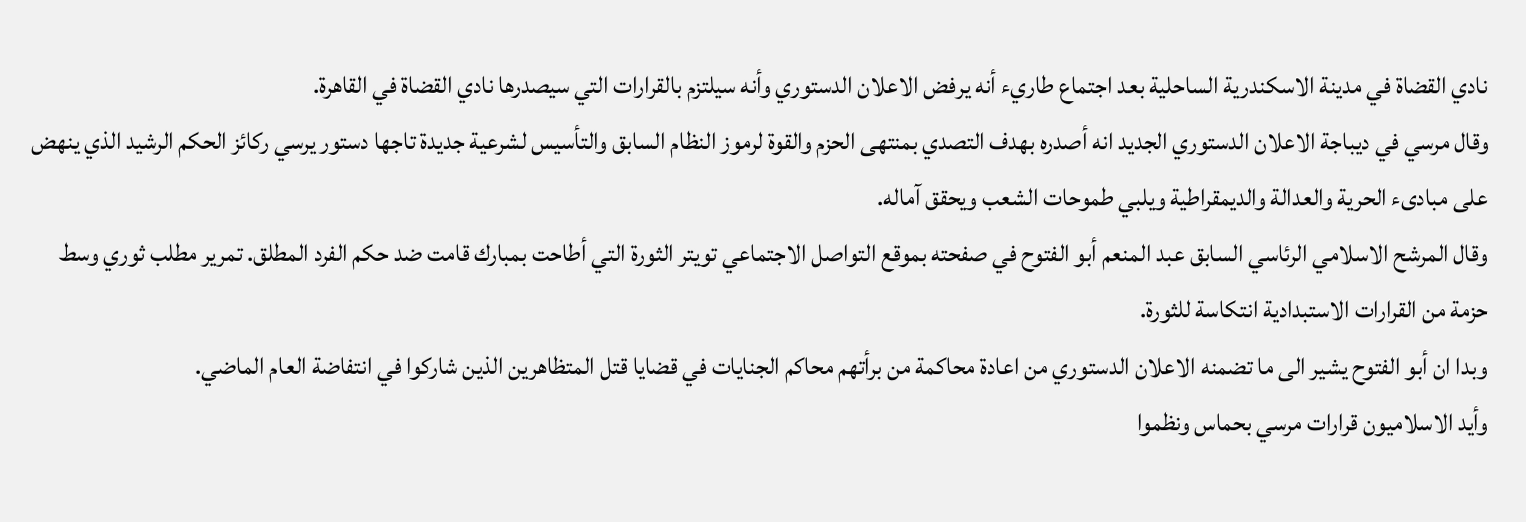نادي القضاة في مدينة الاسكندرية الساحلية بعد اجتماع طاريء أنه يرفض الاعلان الدستوري وأنه سيلتزم بالقرارات التي سيصدرها نادي القضاة في القاهرة.
وقال مرسي في ديباجة الاعلان الدستوري الجديد انه أصدره بهدف التصدي بمنتهى الحزم والقوة لرموز النظام السابق والتأسيس لشرعية جديدة تاجها دستور يرسي ركائز الحكم الرشيد الذي ينهض على مبادىء الحرية والعدالة والديمقراطية ويلبي طموحات الشعب ويحقق آماله.
وقال المرشح الاسلامي الرئاسي السابق عبد المنعم أبو الفتوح في صفحته بموقع التواصل الاجتماعي تويتر الثورة التي أطاحت بمبارك قامت ضد حكم الفرد المطلق. تمرير مطلب ثوري وسط حزمة من القرارات الاستبدادية انتكاسة للثورة.
وبدا ان أبو الفتوح يشير الى ما تضمنه الاعلان الدستوري من اعادة محاكمة من برأتهم محاكم الجنايات في قضايا قتل المتظاهرين الذين شاركوا في انتفاضة العام الماضي.
وأيد الاسلاميون قرارات مرسي بحماس ونظموا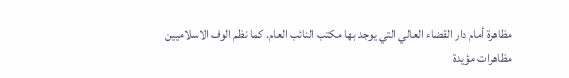مظاهرة أمام دار القضاء العالي التي يوجد بها مكتب النائب العام. كما نظم الوف الاسلاميين مظاهرات مؤيدة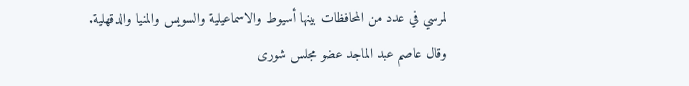لمرسي في عدد من المحافظات بينها أسيوط والاسماعيلية والسويس والمنيا والدقهلية.
وقال عاصم عبد الماجد عضو مجلس شورى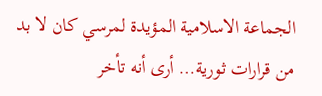الجماعة الاسلامية المؤيدة لمرسي كان لا بد من قرارات ثورية… أرى أنه تأخر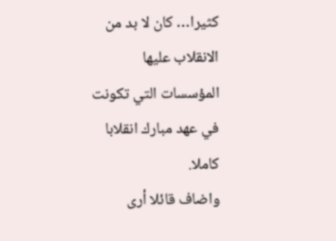كثيرا… كان لا بد من الانقلاب عليها المؤسسات التي تكونت في عهد مبارك انقلابا كاملا.
واضاف قائلا أرى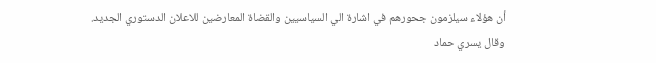أن هؤلاء سيلزمون جحورهم في اشارة الي السياسيين والقضاة المعارضين للاعلان الدستوري الجديد.
وقال يسري حماد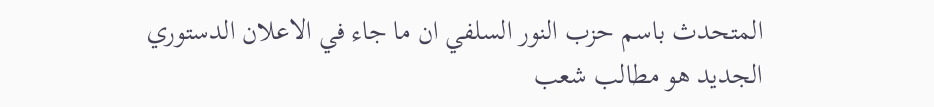المتحدث باسم حزب النور السلفي ان ما جاء في الاعلان الدستوري الجديد هو مطالب شعب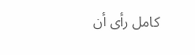كامل رأى أن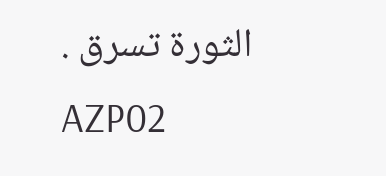الثورة تسرق .
AZP02